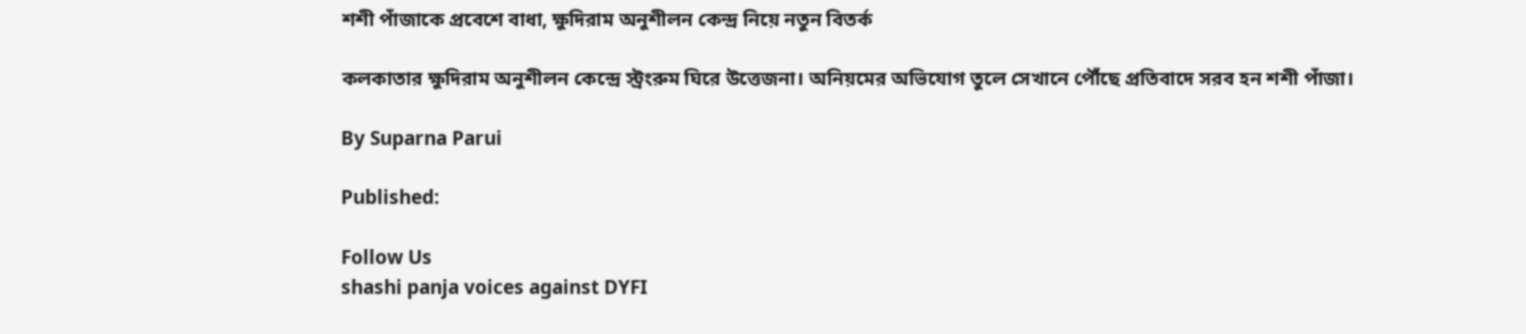শশী পাঁজাকে প্রবেশে বাধা, ক্ষুদিরাম অনুশীলন কেন্দ্র নিয়ে নতুন বিতর্ক

কলকাতার ক্ষুদিরাম অনুশীলন কেন্দ্রে স্ট্রংরুম ঘিরে উত্তেজনা। অনিয়মের অভিযোগ তুলে সেখানে পৌঁছে প্রতিবাদে সরব হন শশী পাঁজা।

By Suparna Parui

Published:

Follow Us
shashi panja voices against DYFI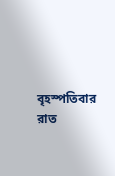বৃহস্পতিবার রাত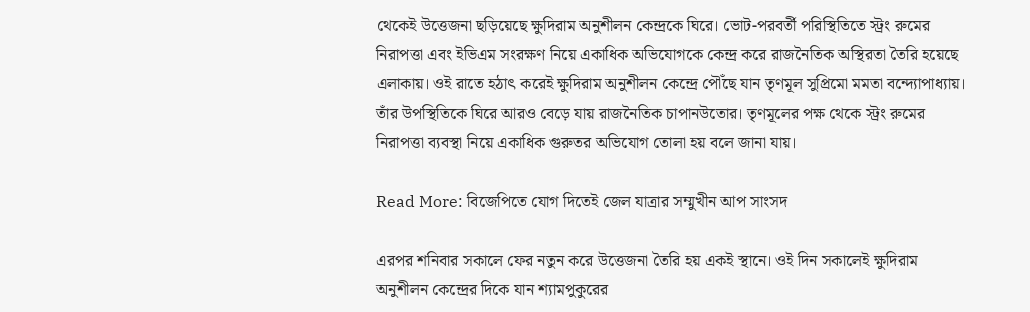থেকেই উত্তেজনা ছড়িয়েছে ক্ষুদিরাম অনুশীলন কেন্দ্রকে ঘিরে। ভোট-পরবর্তী পরিস্থিতিতে স্ট্রং রুমের নিরাপত্তা এবং ইভিএম সংরক্ষণ নিয়ে একাধিক অভিযোগকে কেন্দ্র করে রাজনৈতিক অস্থিরতা তৈরি হয়েছে এলাকায়। ওই রাতে হঠাৎ করেই ক্ষুদিরাম অনুশীলন কেন্দ্রে পৌঁছে যান তৃণমূল সুপ্রিমো মমতা বন্দ্যোপাধ্যায়। তাঁর উপস্থিতিকে ঘিরে আরও বেড়ে যায় রাজনৈতিক চাপানউতোর। তৃণমূলের পক্ষ থেকে স্ট্রং রুমের নিরাপত্তা ব্যবস্থা নিয়ে একাধিক গুরুতর অভিযোগ তোলা হয় বলে জানা যায়।

Read More: বিজেপিতে যোগ দিতেই জেল যাত্রার সম্মুখীন আপ সাংসদ

এরপর শনিবার সকালে ফের নতুন করে উত্তেজনা তৈরি হয় একই স্থানে। ওই দিন সকালেই ক্ষুদিরাম অনুশীলন কেন্দ্রের দিকে যান শ্যামপুকুরের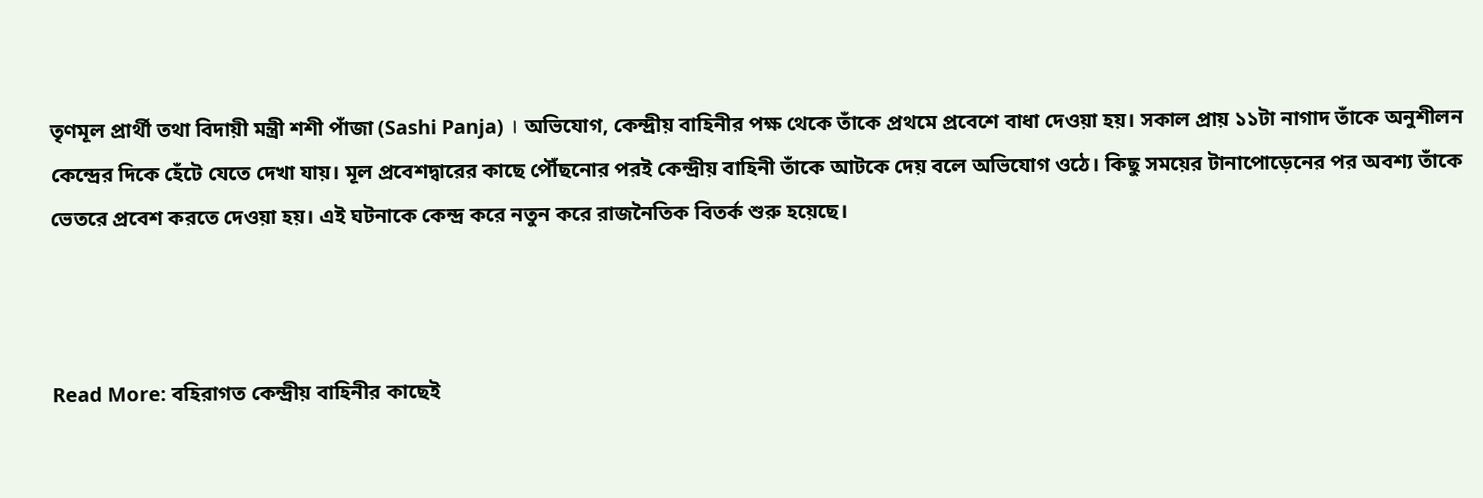তৃণমূল প্রার্থী তথা বিদায়ী মন্ত্রী শশী পাঁজা (Sashi Panja) । অভিযোগ, কেন্দ্রীয় বাহিনীর পক্ষ থেকে তাঁকে প্রথমে প্রবেশে বাধা দেওয়া হয়। সকাল প্রায় ১১টা নাগাদ তাঁকে অনুশীলন কেন্দ্রের দিকে হেঁটে যেতে দেখা যায়। মূল প্রবেশদ্বারের কাছে পৌঁছনোর পরই কেন্দ্রীয় বাহিনী তাঁকে আটকে দেয় বলে অভিযোগ ওঠে। কিছু সময়ের টানাপোড়েনের পর অবশ্য তাঁকে ভেতরে প্রবেশ করতে দেওয়া হয়। এই ঘটনাকে কেন্দ্র করে নতুন করে রাজনৈতিক বিতর্ক শুরু হয়েছে।



Read More: বহিরাগত কেন্দ্রীয় বাহিনীর কাছেই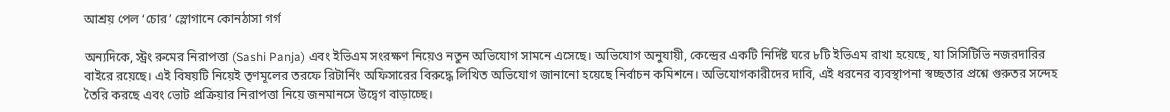আশ্রয় পেল ‘চোর’ স্লোগানে কোনঠাসা গর্গ

অন্যদিকে, স্ট্রং রুমের নিরাপত্তা (Sashi Panja) এবং ইভিএম সংরক্ষণ নিয়েও নতুন অভিযোগ সামনে এসেছে। অভিযোগ অনুযায়ী, কেন্দ্রের একটি নির্দিষ্ট ঘরে ৮টি ইভিএম রাখা হয়েছে, যা সিসিটিভি নজরদারির বাইরে রয়েছে। এই বিষয়টি নিয়েই তৃণমূলের তরফে রিটার্নিং অফিসারের বিরুদ্ধে লিখিত অভিযোগ জানানো হয়েছে নির্বাচন কমিশনে। অভিযোগকারীদের দাবি, এই ধরনের ব্যবস্থাপনা স্বচ্ছতার প্রশ্নে গুরুতর সন্দেহ তৈরি করছে এবং ভোট প্রক্রিয়ার নিরাপত্তা নিয়ে জনমানসে উদ্বেগ বাড়াচ্ছে।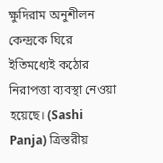ক্ষুদিরাম অনুশীলন কেন্দ্রকে ঘিরে ইতিমধ্যেই কঠোর নিরাপত্তা ব্যবস্থা নেওয়া হয়েছে। (Sashi Panja) ত্রিস্তরীয়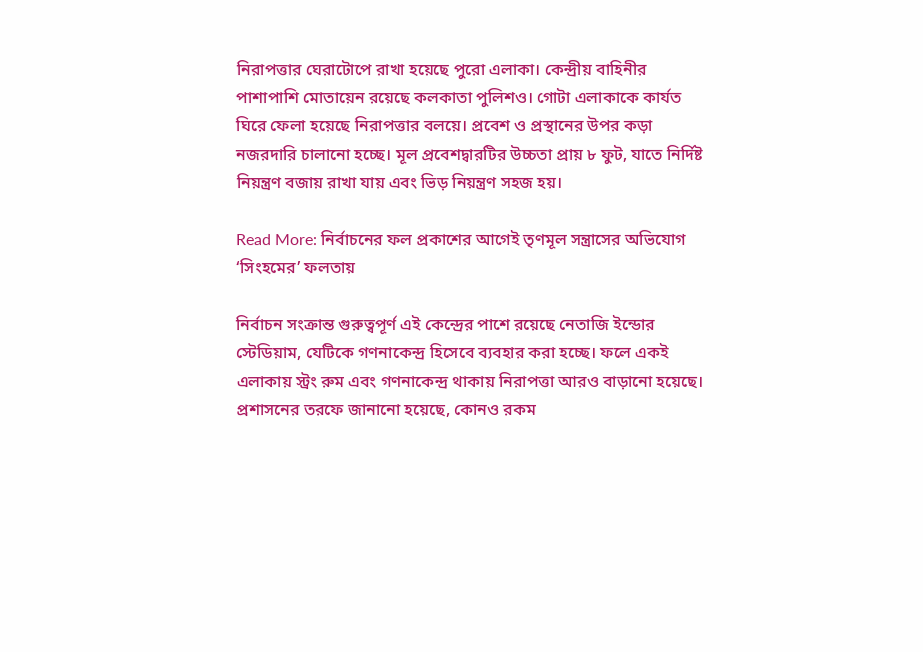নিরাপত্তার ঘেরাটোপে রাখা হয়েছে পুরো এলাকা। কেন্দ্রীয় বাহিনীর পাশাপাশি মোতায়েন রয়েছে কলকাতা পুলিশও। গোটা এলাকাকে কার্যত ঘিরে ফেলা হয়েছে নিরাপত্তার বলয়ে। প্রবেশ ও প্রস্থানের উপর কড়া নজরদারি চালানো হচ্ছে। মূল প্রবেশদ্বারটির উচ্চতা প্রায় ৮ ফুট, যাতে নির্দিষ্ট নিয়ন্ত্রণ বজায় রাখা যায় এবং ভিড় নিয়ন্ত্রণ সহজ হয়।

Read More: নির্বাচনের ফল প্রকাশের আগেই তৃণমূল সন্ত্রাসের অভিযোগ ‘সিংহমের’ ফলতায়

নির্বাচন সংক্রান্ত গুরুত্বপূর্ণ এই কেন্দ্রের পাশে রয়েছে নেতাজি ইন্ডোর স্টেডিয়াম, যেটিকে গণনাকেন্দ্র হিসেবে ব্যবহার করা হচ্ছে। ফলে একই এলাকায় স্ট্রং রুম এবং গণনাকেন্দ্র থাকায় নিরাপত্তা আরও বাড়ানো হয়েছে। প্রশাসনের তরফে জানানো হয়েছে, কোনও রকম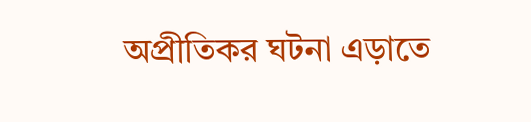অপ্রীতিকর ঘটনা এড়াতে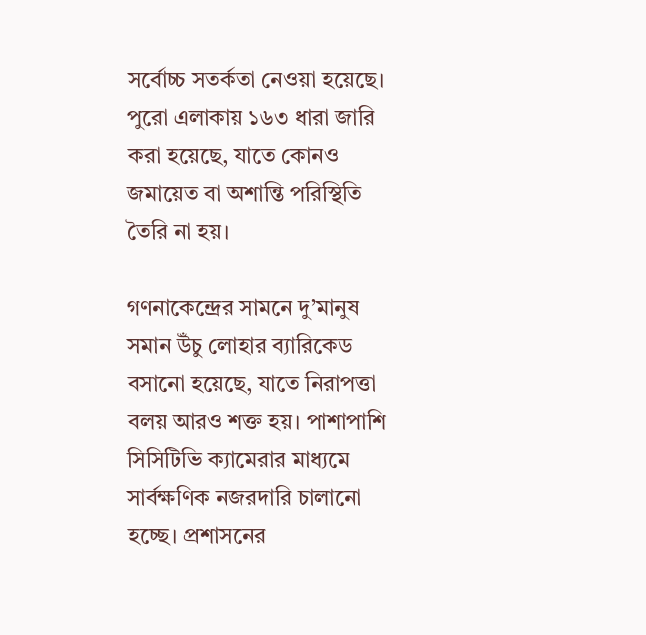সর্বোচ্চ সতর্কতা নেওয়া হয়েছে। পুরো এলাকায় ১৬৩ ধারা জারি করা হয়েছে, যাতে কোনও জমায়েত বা অশান্তি পরিস্থিতি তৈরি না হয়।

গণনাকেন্দ্রের সামনে দু’মানুষ সমান উঁচু লোহার ব্যারিকেড বসানো হয়েছে, যাতে নিরাপত্তা বলয় আরও শক্ত হয়। পাশাপাশি সিসিটিভি ক্যামেরার মাধ্যমে সার্বক্ষণিক নজরদারি চালানো হচ্ছে। প্রশাসনের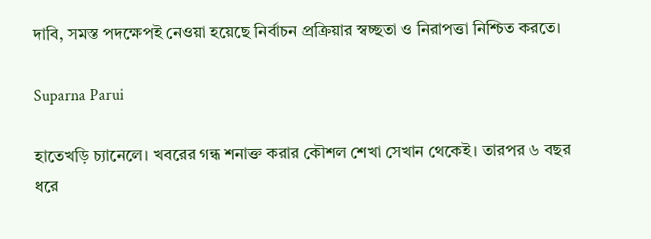দাবি, সমস্ত পদক্ষেপই নেওয়া হয়েছে নির্বাচন প্রক্রিয়ার স্বচ্ছতা ও নিরাপত্তা নিশ্চিত করতে।

Suparna Parui

হাতেখড়ি চ্যানেলে। খবরের গন্ধ শনাক্ত করার কৌশল শেখা সেখান থেকেই। তারপর ৬ বছর ধরে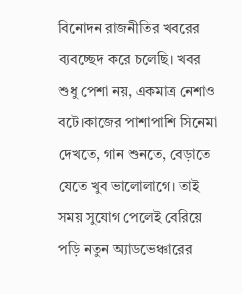বিনোদন রাজনীতির খবরের ব্যবচ্ছেদ করে চলেছি। খবর শুধু পেশা নয়, একমাত্র নেশাও বটে।কাজের পাশাপাশি সিনেমা দেখতে, গান শুনতে, বেড়াতে যেতে খুব ভালোলাগে। তাই সময় সুযোগ পেলেই বেরিয়ে পড়ি নতুন অ্যাডভেঞ্চারের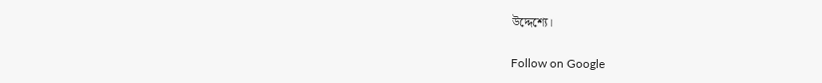উদ্দেশ্যে।

Follow on Google